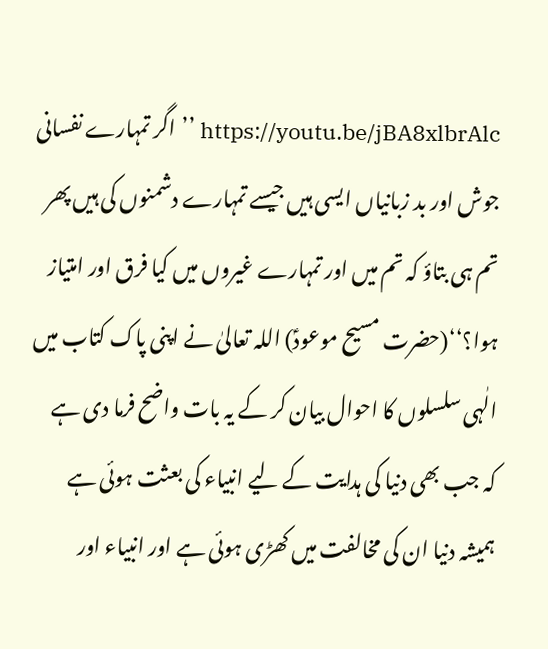https://youtu.be/jBA8xlbrAlc ’’اگر تمہارے نفسانی جوش اور بد زبانیاں ایسی ہیں جیسے تمہارے دشمنوں کی ہیں پھر تم ہی بتاؤ کہ تم میں اور تمہارے غیروں میں کیا فرق اور امتیاز ہوا؟‘‘(حضرت مسیح موعودؑ) اللہ تعالیٰ نے اپنی پاک کتاب میں الٰہی سلسلوں کا احوال بیان کر کے یہ بات واضح فرما دی ہے کہ جب بھی دنیا کی ہدایت کے لیے انبیاء کی بعثت ہوئی ہے ہمیشہ دنیا ان کی مخالفت میں کھڑی ہوئی ہے اور انبیاء اور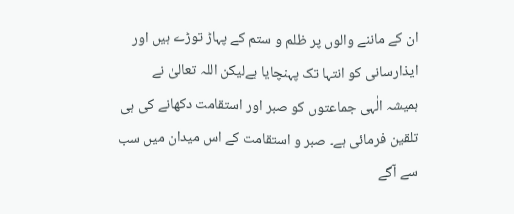ان کے ماننے والوں پر ظلم و ستم کے پہاڑ توڑے ہیں اور ایذارسانی کو انتہا تک پہنچایا ہےلیکن اللہ تعالیٰ نے ہمیشہ الٰہی جماعتوں کو صبر اور استقامت دکھانے کی ہی تلقین فرمائی ہے۔ صبر و استقامت کے اس میدان میں سب سے آگے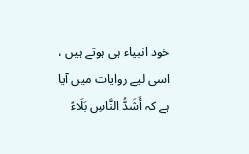خود انبیاء ہی ہوتے ہیں ، اسی لیے روایات میں آیا ہے کہ أَشَدُّ النَّاسِ بَلَاءً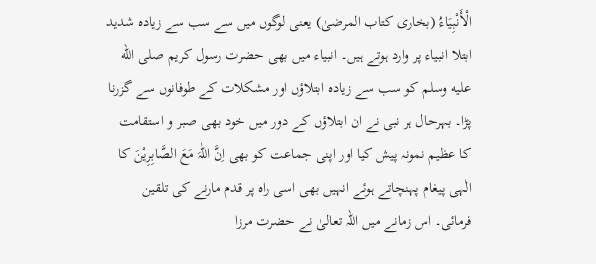الْأَنْبِيَاءُ (بخاری کتاب المرضیٰ) یعنی لوگوں میں سے سب سے زیادہ شدید ابتلا انبیاء پر وارد ہوتے ہیں۔ انبیاء میں بھی حضرت رسول کریم صلى الله عليه وسلم کو سب سے زیادہ ابتلاؤں اور مشکلات کے طوفانوں سے گزرنا پڑا۔ بہرحال ہر نبی نے ان ابتلاؤں کے دور میں خود بھی صبر و استقامت کا عظیم نمونہ پیش کیا اور اپنی جماعت کو بھی اِنَّ اللّٰہَ مَعَ الصَّابِرِيْنَ کا الٰہی پیغام پہنچاتے ہوئے انہیں بھی اسی راہ پر قدم مارنے کی تلقین فرمائی۔ اس زمانے میں اللہ تعالیٰ نے حضرت مرزا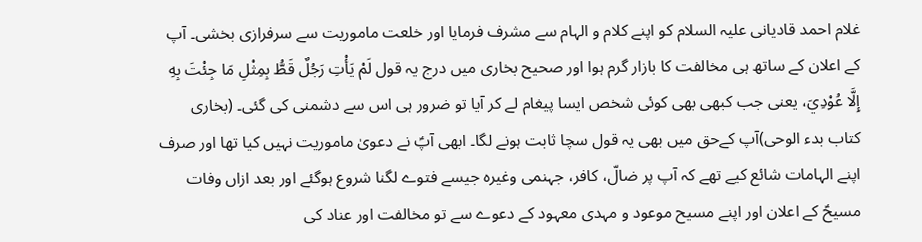غلام احمد قادیانی علیہ السلام کو اپنے کلام و الہام سے مشرف فرمایا اور خلعت ماموریت سے سرفرازی بخشی۔ آپ کے اعلان کے ساتھ ہی مخالفت کا بازار گرم ہوا اور صحیح بخاری میں درج یہ قول لَمْ يَأْتِ رَجُلٌ قَطُّ بِمِثْلِ مَا جِئْتَ بِهِ إِلَّا عُوْدِيَ، یعنی جب کبھی بھی کوئی شخص ایسا پیغام لے کر آیا تو ضرور ہی اس سے دشمنی کی گئی۔ (بخاری کتاب بدء الوحی)آپ کےحق میں بھی یہ قول سچا ثابت ہونے لگا۔ ابھی آپؑ نے دعویٰ ماموریت نہیں کیا تھا اور صرف اپنے الہامات شائع کیے تھے کہ آپ پر ضالّ، کافر، جہنمی وغیرہ جیسے فتوے لگنا شروع ہوگئے اور بعد ازاں وفات مسیحؑ کے اعلان اور اپنے مسیح موعود و مہدی معہود کے دعوے سے تو مخالفت اور عناد کی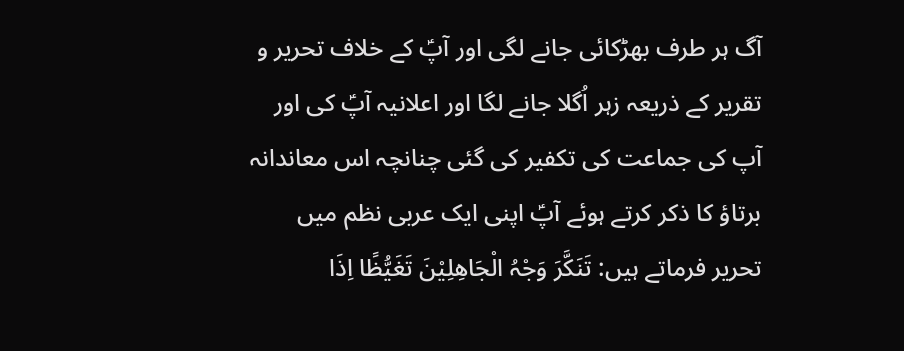آگ ہر طرف بھڑکائی جانے لگی اور آپؑ کے خلاف تحریر و تقریر کے ذریعہ زہر اُگلا جانے لگا اور اعلانیہ آپؑ کی اور آپ کی جماعت کی تکفیر کی گئی چنانچہ اس معاندانہ برتاؤ کا ذکر کرتے ہوئے آپؑ اپنی ایک عربی نظم میں تحریر فرماتے ہیں: تَنَکَّرَ وَجْہُ الْجَاھِلِیْنَ تَغَیُّظًا اِذَا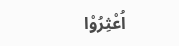اُعْثِرُوْا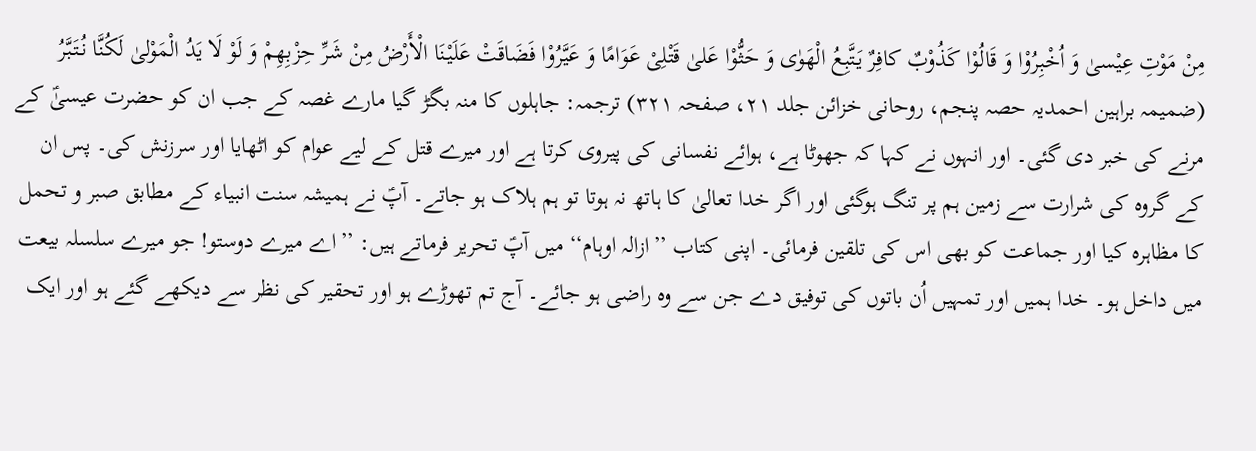مِنْ مَوْتِ عِیْسیٰ وَ اُخْبِرُوْا وَ قَالُوْا کَذُوْبٌ کافِرٌ یَتَّبِعُ الْھَوٰی وَ حَثُّوْا عَلیٰ قَتْلِیْ عَوَامًا وَ عَیَّرُوْا فَضَاقَتْ عَلَیْنَا الْأَرْضُ مِنْ شَرِّ حِزْبِھِمْ وَ لَوْ لَا یَدُ الْمَوْلیٰ لَکُنَّا نُتَبَّرُ (ضمیمہ براہین احمدیہ حصہ پنجم، روحانی خزائن جلد ۲۱، صفحہ ۳۲۱) ترجمہ: جاہلوں کا منہ بگڑ گیا مارے غصہ کے جب ان کو حضرت عیسیٰؑ کے مرنے کی خبر دی گئی۔ اور انہوں نے کہا کہ جھوٹا ہے، ہوائے نفسانی کی پیروی کرتا ہے اور میرے قتل کے لیے عوام کو اٹھایا اور سرزنش کی۔ پس ان کے گروہ کی شرارت سے زمین ہم پر تنگ ہوگئی اور اگر خدا تعالیٰ کا ہاتھ نہ ہوتا تو ہم ہلاک ہو جاتے۔ آپؑ نے ہمیشہ سنت انبیاء کے مطابق صبر و تحمل کا مظاہرہ کیا اور جماعت کو بھی اس کی تلقین فرمائی۔ اپنی کتاب ’’ازالہ اوہام‘‘ میں آپؑ تحریر فرماتے ہیں: ’’اے میرے دوستو! جو میرے سلسلہ بیعت میں داخل ہو۔ خدا ہمیں اور تمہیں اُن باتوں کی توفیق دے جن سے وہ راضی ہو جائے۔ آج تم تھوڑے ہو اور تحقیر کی نظر سے دیکھے گئے ہو اور ایک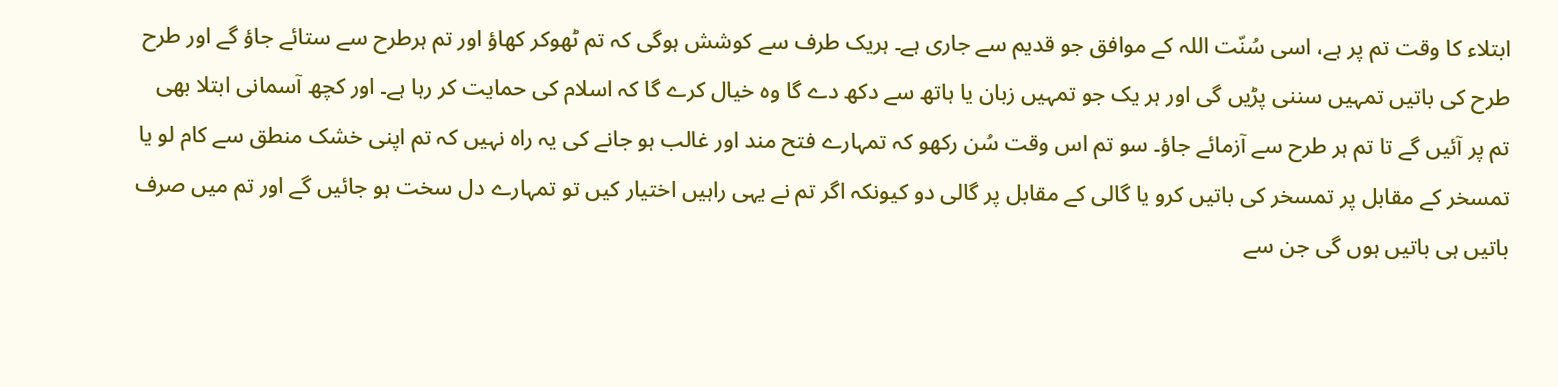ابتلاء کا وقت تم پر ہے، اسی سُنّت اللہ کے موافق جو قدیم سے جاری ہے۔ ہریک طرف سے کوشش ہوگی کہ تم ٹھوکر کھاؤ اور تم ہرطرح سے ستائے جاؤ گے اور طرح طرح کی باتیں تمہیں سننی پڑیں گی اور ہر یک جو تمہیں زبان یا ہاتھ سے دکھ دے گا وہ خیال کرے گا کہ اسلام کی حمایت کر رہا ہے۔ اور کچھ آسمانی ابتلا بھی تم پر آئیں گے تا تم ہر طرح سے آزمائے جاؤ۔ سو تم اس وقت سُن رکھو کہ تمہارے فتح مند اور غالب ہو جانے کی یہ راہ نہیں کہ تم اپنی خشک منطق سے کام لو یا تمسخر کے مقابل پر تمسخر کی باتیں کرو یا گالی کے مقابل پر گالی دو کیونکہ اگر تم نے یہی راہیں اختیار کیں تو تمہارے دل سخت ہو جائیں گے اور تم میں صرف باتیں ہی باتیں ہوں گی جن سے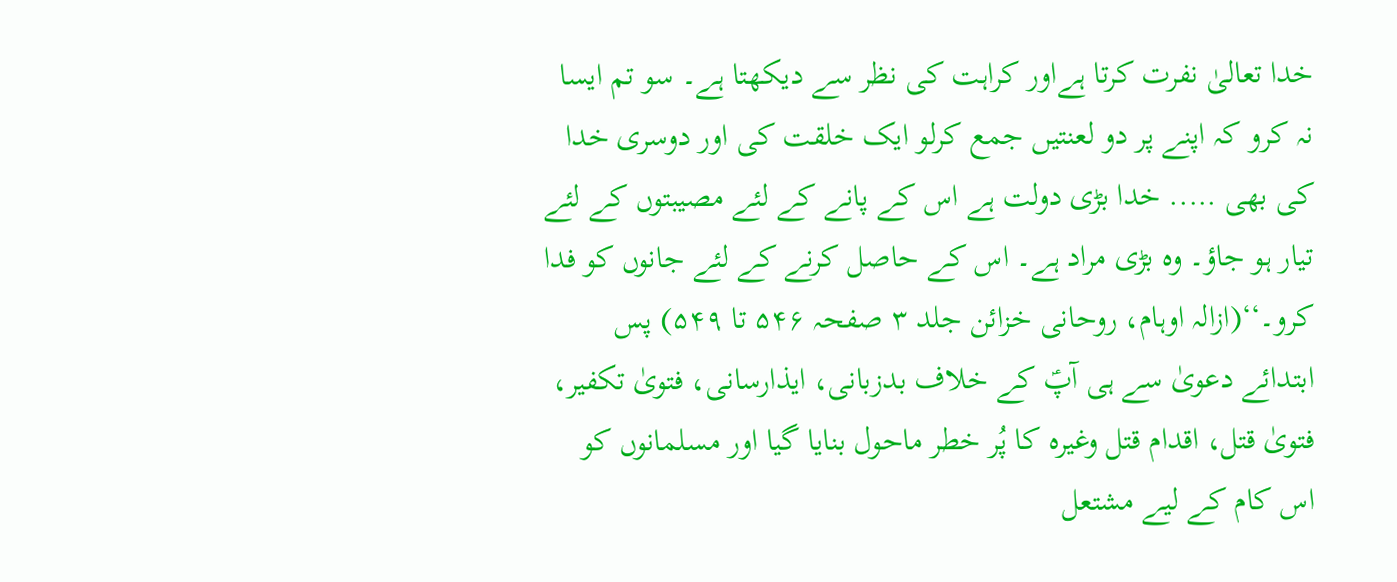خدا تعالیٰ نفرت کرتا ہےاور کراہت کی نظر سے دیکھتا ہے۔ سو تم ایسا نہ کرو کہ اپنے پر دو لعنتیں جمع کرلو ایک خلقت کی اور دوسری خدا کی بھی ….. خدا بڑی دولت ہے اس کے پانے کے لئے مصیبتوں کے لئے تیار ہو جاؤ۔ وہ بڑی مراد ہے۔ اس کے حاصل کرنے کے لئے جانوں کو فدا کرو۔‘‘(ازالہ اوہام، روحانی خزائن جلد ۳ صفحہ ۵۴۶ تا ۵۴۹) پس ابتدائے دعویٰ سے ہی آپؑ کے خلاف بدزبانی، ایذارسانی، فتویٰ تکفیر، فتویٰ قتل، اقدام قتل وغیرہ کا پُر خطر ماحول بنایا گیا اور مسلمانوں کو اس کام کے لیے مشتعل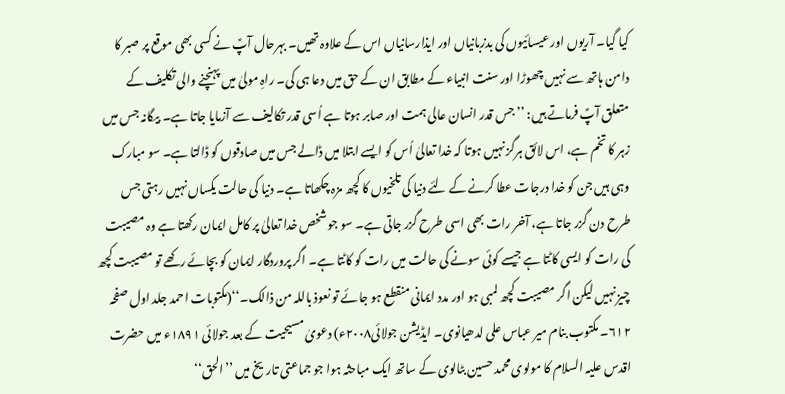کیا گیا۔ آریوں اور عیسائیوں کی بدزبانیاں اور ایذارسانیاں اس کے علاوہ تھیں۔ بہرحال آپؑ نے کسی بھی موقع پر صبر کا دامن ہاتھ سے نہیں چھوڑا اور سنت انبیاء کے مطابق ان کے حق میں دعا ہی کی۔ راہِ مولیٰ میں پہنچنے والی تکلیف کے متعلق آپؑ فرماتے ہیں: ’’جس قدر انسان عالی ہمت اور صابر ہوتا ہے اُسی قدر تکالیف سے آزمایا جاتا ہے۔ بیگانہ جس میں زہر کا تخم ہے، اس لائق ہرگز نہیں ہوتا کہ خدا تعالیٰ اُس کو ایسے ابتلا میں ڈالے جس میں صادقوں کو ڈالتا ہے۔ سو مبارک وہی ہیں جن کو خدا درجات عطا کرنے کے لئے دنیا کی تلخیوں کا کچھ مزہ چکھاتا ہے۔ دنیا کی حالت یکساں نہیں رہتی جس طرح دن گزر جاتا ہے، آخر رات بھی اسی طرح گزر جاتی ہے۔ سو جو شخص خدا تعالیٰ پر کامل ایمان رکھتا ہے وہ مصیبت کی رات کو ایسی کاٹتا ہے جیسے کوئی سونے کی حالت میں رات کو کاٹتا ہے۔ اگر پروردگار ایمان کو بچائے رکھے تو مصیبت کچھ چیز نہیں لیکن اگر مصیبت کچھ لمبی ہو اور مدد ایمانی منقطع ہو جائے تو نعوذ باللہ من ذالک۔‘‘(مکتوبات احمد جلد اول صفحہ ۶۱۲۔ مکتوب بنام میر عباس علی لدھیانوی۔ ایڈیشن جولائی۲۰۰۸ء) دعویٰ مسیحیت کے بعد جولائی ۱۸۹۱ء میں حضرت اقدس علیہ السلام کا مولوی محمد حسین بٹالوی کے ساتھ ایک مباحثہ ہوا جو جماعتی تاریخ میں ’’الحق‘‘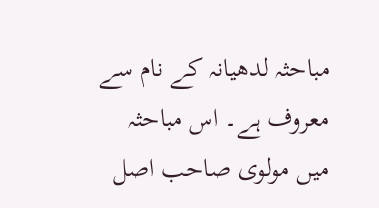مباحثہ لدھیانہ کے نام سے معروف ہے۔ اس مباحثہ میں مولوی صاحب اصل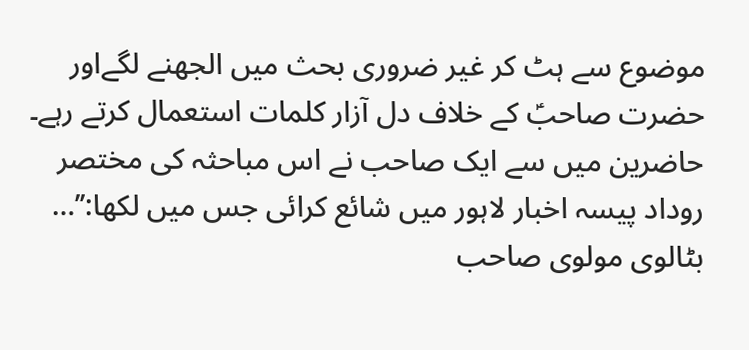موضوع سے ہٹ کر غیر ضروری بحث میں الجھنے لگےاور حضرت صاحبؑ کے خلاف دل آزار کلمات استعمال کرتے رہے۔ حاضرین میں سے ایک صاحب نے اس مباحثہ کی مختصر روداد پیسہ اخبار لاہور میں شائع کرائی جس میں لکھا:’’… بٹالوی مولوی صاحب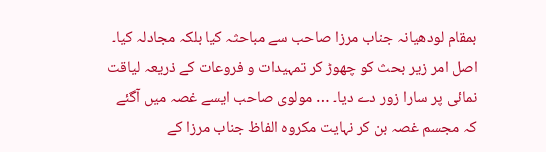بمقام لودھیانہ جناب مرزا صاحب سے مباحثہ کیا بلکہ مجادلہ کیا۔ اصل امر زیر بحث کو چھوڑ کر تمہیدات و فروعات کے ذریعہ لیاقت نمائی پر سارا زور دے دیا۔ … مولوی صاحب ایسے غصہ میں آگئے کہ مجسم غصہ بن کر نہایت مکروہ الفاظ جناب مرزا کے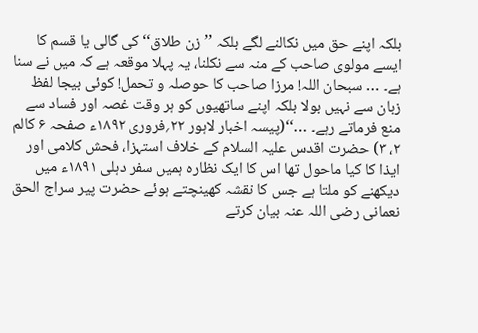بلکہ اپنے حق میں نکالنے لگے بلکہ ’’زن طلاق‘‘ کی گالی یا قسم کا ایسے مولوی صاحب کے منہ سے نکلنا، یہ پہلا موقعہ ہے کہ میں نے سنا ہے۔ … سبحان اللہ! مرزا صاحب کا حوصلہ و تحمل! کوئی بیجا لفظ زبان سے نہیں بولا بلکہ اپنے ساتھیوں کو ہر وقت غصہ اور فساد سے منع فرماتے رہے۔ …‘‘(پیسہ اخبار لاہور ۲۲؍فروری ۱۸۹۲ء صفحہ ۶ کالم ۲، ۳) حضرت اقدس علیہ السلام کے خلاف استہزا، فحش کلامی اور ایذا کا کیا ماحول تھا اس کا ایک نظارہ ہمیں سفر دہلی ۱۸۹۱ء میں دیکھنے کو ملتا ہے جس کا نقشہ کھینچتے ہوئے حضرت پیر سراج الحق نعمانی رضی اللہ عنہ بیان کرتے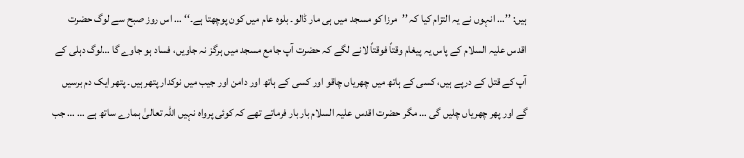ہیں: ’’… انہوں نے یہ التزام کیا کہ ’’مرزا کو مسجد میں ہی مار ڈالو۔ بلوہ عام میں کون پوچھتا ہے۔‘‘ … اس روز صبح سے لوگ حضرت اقدس علیہ السلام کے پاس یہ پیغام وقتاً فوقتاً لانے لگے کہ حضرت آپ جامع مسجد میں ہرگز نہ جاویں، فساد ہو جاوے گا …لوگ دہلی کے آپ کے قتل کے درپے ہیں، کسی کے ہاتھ میں چھریاں چاقو اور کسی کے ہاتھ اور دامن اور جیب میں نوکدار پتھر ہیں۔ پتھر ایک دم برسیں گے اور پھر چھریاں چلیں گی … مگر حضرت اقدس علیہ السلام بار بار فرماتے تھے کہ کوئی پرواہ نہیں اللہ تعالیٰ ہمارے ساتھ ہے … … جب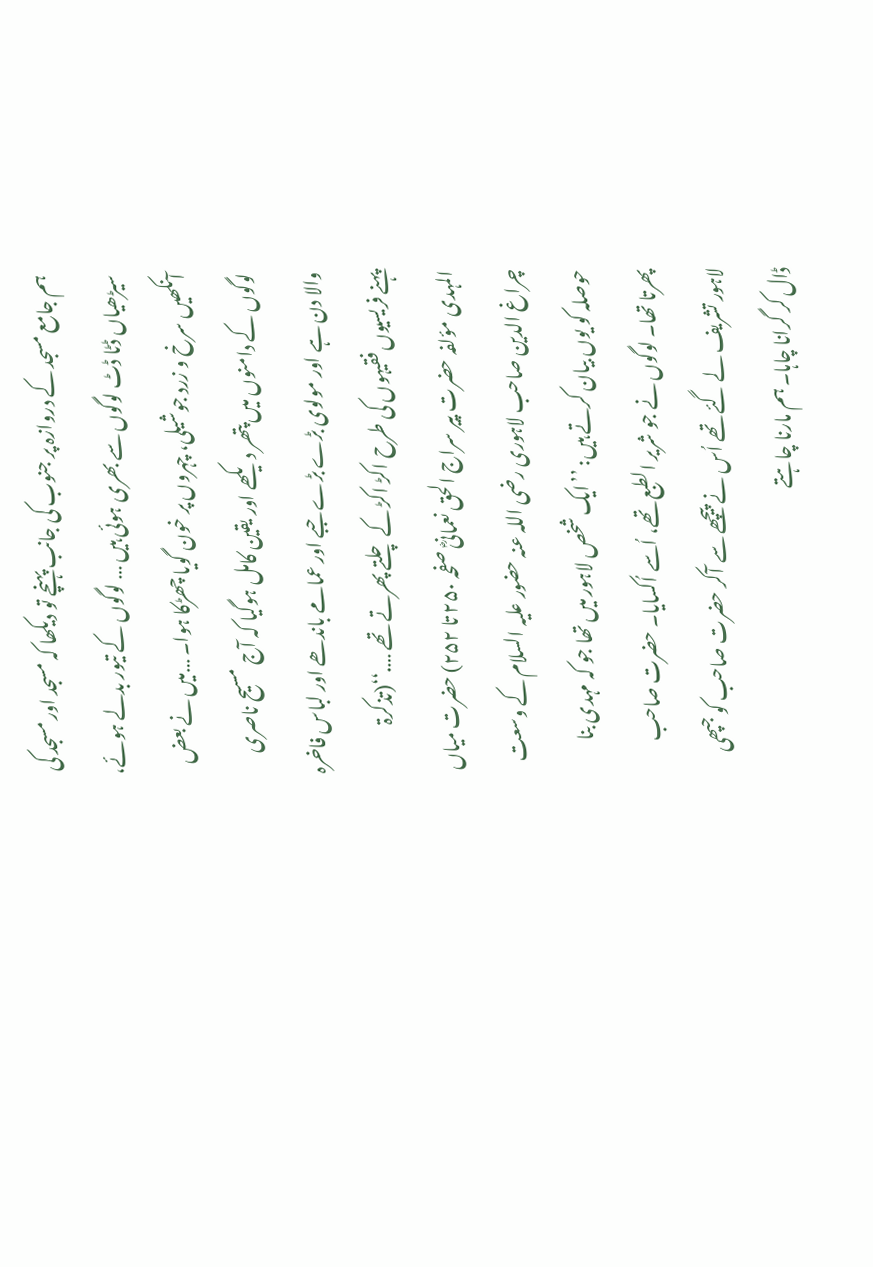ہم جامع مسجد کے دروازہ پر جنوب کی جانب پہنچے تو دیکھا کہ مسجد اور مسجد کی سیڑھیاں ڈٹا ڈٹ لوگوں سے بھری ہوئی ہیں … لوگوں کے تیور بدلے ہوئے، آنکھیں سرخ و زرد جوشیلی، چہروں پر خون گویا چھڑکا ہوا۔ …میں نے بعض لوگوں کے دامنوں میں پتھر دیکھے اور یقین کامل ہوگیا کہ آج مسیح ناصری والا دن ہے اور مولوی بڑے بڑے جبے اور عمامے باندھے اور لباس فاخرہ پہنے فریسیوں فقیہوں کی طرح اکڑ اکڑ کے چلتے پھرتے تھے ….‘‘(تذکرۃ المہدی مؤلفہ حضرت پیر سراج الحق نعمانیؓ صفحہ ۲۵۰ تا ۲۵۲) حضرت میاں چراغ الدین صاحب لاہوری رضی اللہ عنہ حضور علیہ السلام کے وسعت حوصلہ کو یوں بیان کرتے ہیں: ’’ایک شخص لاہور میں تھا جو کہ مہدی بنا پھرتا تھا۔ لوگوں نے جو شریر الطبع تھے، اُسے اُکسایا۔ حضرت صاحب لاہور تشریف لے گئے تھے اُس نے پیچھے سے آکر حضرت صاحب کو جپھی ڈال کر گرانا چاہا۔ ہم مارنا چاہتے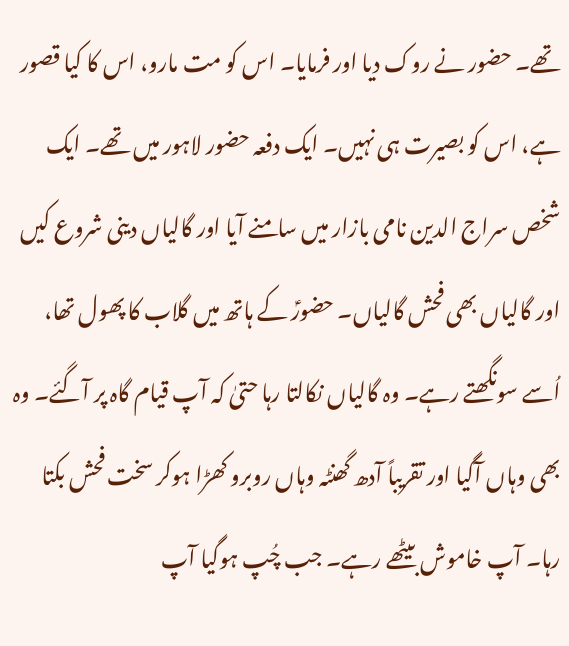تھے۔ حضور نے روک دیا اور فرمایا۔ اس کو مت مارو، اس کا کیا قصور ہے، اس کو بصیرت ہی نہیں۔ ایک دفعہ حضور لاہور میں تھے۔ ایک شخص سراج الدین نامی بازار میں سامنے آیا اور گالیاں دینی شروع کیں اور گالیاں بھی فحش گالیاں۔ حضورؑ کے ہاتھ میں گلاب کا پھول تھا، اُسے سونگھتے رہے۔ وہ گالیاں نکالتا رہا حتیٰ کہ آپ قیام گاہ پر آگئے۔ وہ بھی وہاں آگیا اور تقریباً آدھ گھنٹہ وہاں روبرو کھڑا ہوکر سخت فحش بکتا رہا۔ آپ خاموش بیٹھے رہے۔ جب چُپ ہوگیا آپ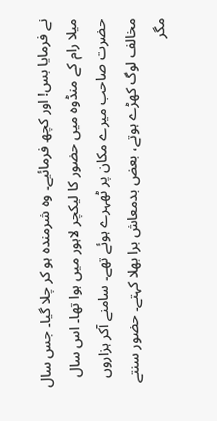نے فرمایا بس! اور کچھ فرمائیے۔ وہ شرمندہ ہو کر چلا گیا۔ جس سال میلا رام کے منڈوہ میں حضور کا لیکچر لاہور میں ہوا تھا۔ اس سال حضرت صاحب میرے مکان پر ٹھہرے ہوئے تھے۔ سامنے آکر ہزاروں مخالف لوگ کھڑے ہوتے، بعض بدمعاش برا بھلا کہتے۔ حضور سنتے مگر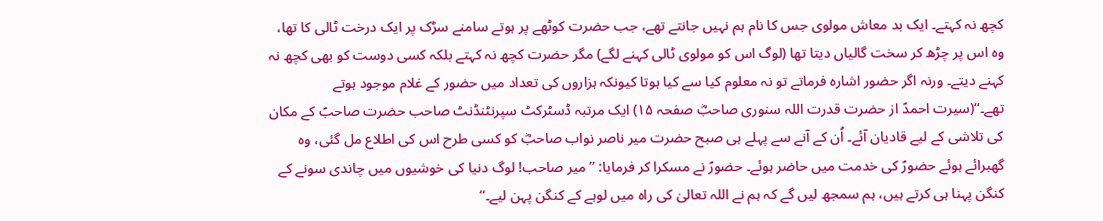کچھ نہ کہتے۔ ایک بد معاش مولوی جس کا نام ہم نہیں جانتے تھے، جب حضرت کوٹھے پر ہوتے سامنے سڑک پر ایک درخت ٹالی کا تھا، وہ اس پر چڑھ کر سخت گالیاں دیتا تھا (لوگ اس کو مولوی ٹالی کہنے لگے) مگر حضرت کچھ نہ کہتے بلکہ کسی دوست کو بھی کچھ نہ کہنے دیتے۔ ورنہ اگر حضور اشارہ فرماتے تو نہ معلوم کیا سے کیا ہوتا کیونکہ ہزاروں کی تعداد میں حضور کے غلام موجود ہوتے تھے۔‘‘(سیرت احمدؑ از حضرت قدرت اللہ سنوری صاحبؓ صفحہ ۱۵) ایک مرتبہ ڈسٹرکٹ سپرنٹنڈنٹ صاحب حضرت صاحبؑ کے مکان کی تلاشی کے لیے قادیان آئے۔ اُن کے آنے سے پہلے ہی صبح حضرت میر ناصر نواب صاحبؓ کو کسی طرح اس کی اطلاع مل گئی، وہ گھبرائے ہوئے حضورؑ کی خدمت میں حاضر ہوئے۔ حضورؑ نے مسکرا کر فرمایا: ’’میر صاحب! لوگ دنیا کی خوشیوں میں چاندی سونے کے کنگن پہنا ہی کرتے ہیں، ہم سمجھ لیں گے کہ ہم نے اللہ تعالیٰ کی راہ میں لوہے کے کنگن پہن لیے۔‘‘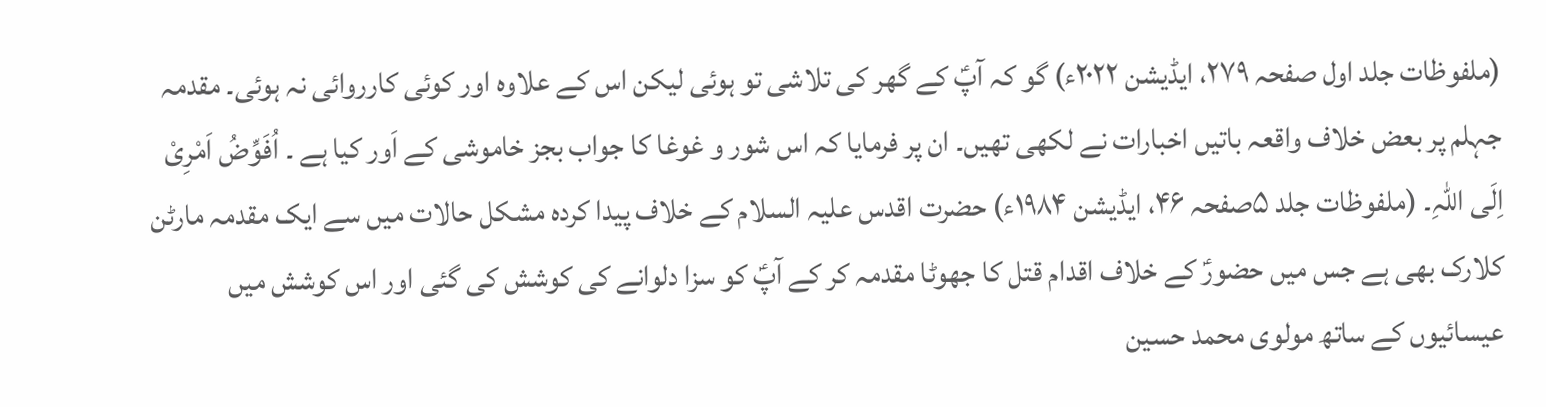(ملفوظات جلد اول صفحہ ۲۷۹، ایڈیشن ۲۰۲۲ء) گو کہ آپؑ کے گھر کی تلاشی تو ہوئی لیکن اس کے علاوہ اور کوئی کارروائی نہ ہوئی۔ مقدمہ جہلم پر بعض خلاف واقعہ باتیں اخبارات نے لکھی تھیں۔ ان پر فرمایا کہ اس شور و غوغا کا جواب بجز خاموشی کے اَور کیا ہے ۔ اُفَوِّضُ اَمْرِیْ اِلَی اللّٰہِ۔ (ملفوظات جلد ۵صفحہ ۴۶، ایڈیشن ۱۹۸۴ء) حضرت اقدس علیہ السلام کے خلاف پیدا کردہ مشکل حالات میں سے ایک مقدمہ مارٹن کلارک بھی ہے جس میں حضورؑ کے خلاف اقدام قتل کا جھوٹا مقدمہ کر کے آپؑ کو سزا دلوانے کی کوشش کی گئی اور اس کوشش میں عیسائیوں کے ساتھ مولوی محمد حسین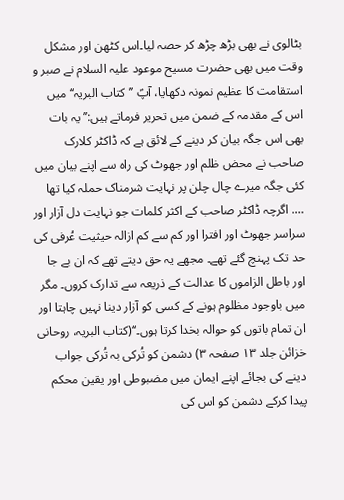بٹالوی نے بھی بڑھ چڑھ کر حصہ لیا۔اس کٹھن اور مشکل وقت میں بھی حضرت مسیح موعود علیہ السلام نے صبر و استقامت کا عظیم نمونہ دکھایا، آپؑ ’’کتاب البریہ‘‘ میں اس کے مقدمہ کے ضمن میں تحریر فرماتے ہیں:’’یہ بات بھی اس جگہ بیان کر دینے کے لائق ہے کہ ڈاکٹر کلارک صاحب نے محض ظلم اور جھوٹ کی راہ سے اپنے بیان میں کئی جگہ میرے چال چلن پر نہایت شرمناک حملہ کیا تھا …. اگرچہ ڈاکٹر صاحب کے اکثر کلمات جو نہایت دل آزار اور سراسر جھوٹ اور افترا اور کم سے کم ازالہ حیثیت عُرفی کی حد تک پہنچ گئے تھے۔ مجھے یہ حق دیتے تھے کہ ان بے جا اور باطل الزاموں کا عدالت کے ذریعہ سے تدارک کروں۔ مگر میں باوجود مظلوم ہونے کے کسی کو آزار دینا نہیں چاہتا اور ان تمام باتوں کو حوالہ بخدا کرتا ہوں۔‘‘(کتاب البریہ، روحانی خزائن جلد ۱۳ صفحہ ۳) دشمن کو تُرکی بہ تُرکی جواب دینے کی بجائے اپنے ایمان میں مضبوطی اور یقین محکم پیدا کرکے دشمن کو اس کی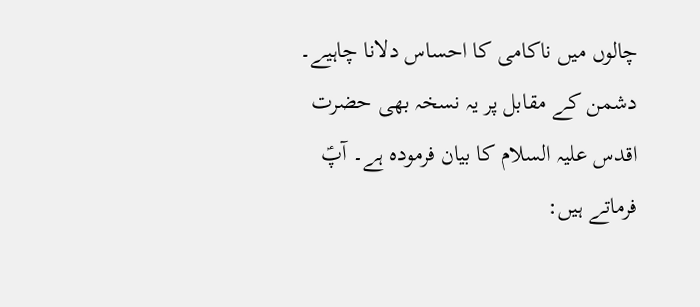چالوں میں ناکامی کا احساس دلانا چاہیے۔ دشمن کے مقابل پر یہ نسخہ بھی حضرت اقدس علیہ السلام کا بیان فرمودہ ہے۔ آپؑ فرماتے ہیں: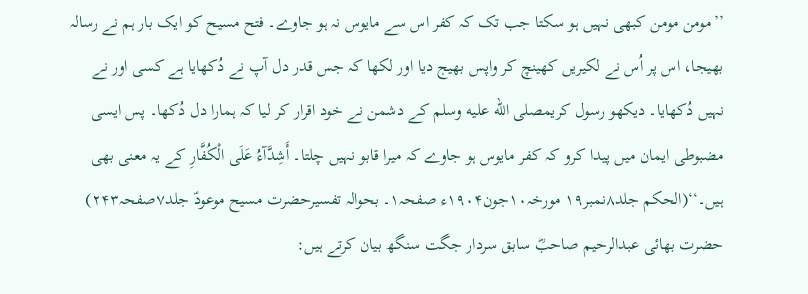’’مومن مومن کبھی نہیں ہو سکتا جب تک کہ کفر اس سے مایوس نہ ہو جاوے۔ فتح مسیح کو ایک بار ہم نے رسالہ بھیجا، اس پر اُس نے لکیریں کھینچ کر واپس بھیج دیا اور لکھا کہ جس قدر دل آپ نے دُکھایا ہے کسی اور نے نہیں دُکھایا۔ دیکھو رسول کریمصلى الله عليه وسلم کے دشمن نے خود اقرار کر لیا کہ ہمارا دل دُکھا۔ پس ایسی مضبوطی ایمان میں پیدا کرو کہ کفر مایوس ہو جاوے کہ میرا قابو نہیں چلتا۔ أَشِدَّآءُ عَلَى الْكُفَّارِ کے یہ معنی بھی ہیں۔‘‘(الحکم جلد۸نمبر۱۹ مورخہ۱۰جون۱۹۰۴ء صفحہ۱۔ بحوالہ تفسیرحضرت مسیح موعودؑ جلد۷صفحہ۲۴۳) حضرت بھائی عبدالرحیم صاحبؓ سابق سردار جگت سنگھ بیان کرتے ہیں: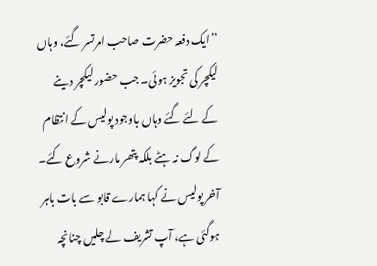’’ایک دفعہ حضرت صاحب امرتسر گئے، وہاں لیکچر کی تجویز ہوئی۔ جب حضور لیکچر دینے کے لئے گئے وہاں باوجود پولیس کے انتظام کے لوگ نہ ہٹے بلکہ پتھر مارنے شروع کئے۔ آخر پولیس نے کہا ہمارے قابو سے بات باہر ہوگئی ہے، آپ تشریف لے چلیں چنانچہ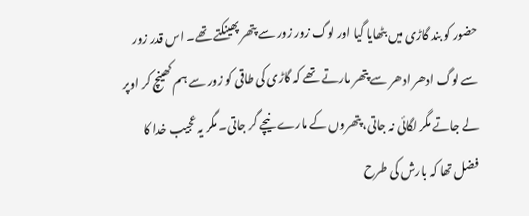حضور کو بند گاڑی میں بٹھایا گیا اور لوگ زور زور سے پتھر پھینکتے تھے۔ اس قدر زور سے لوگ ادھر ادھر سے پتھر مارتے تھے کہ گاڑی کی طاقی کو زور سے ہم کھینچ کر اوپر لے جاتے مگر لگائی نہ جاتی، پتھروں کے مارے نیچے گر جاتی۔ مگر یہ عجیب خدا کا فضل تھا کہ بارش کی طرح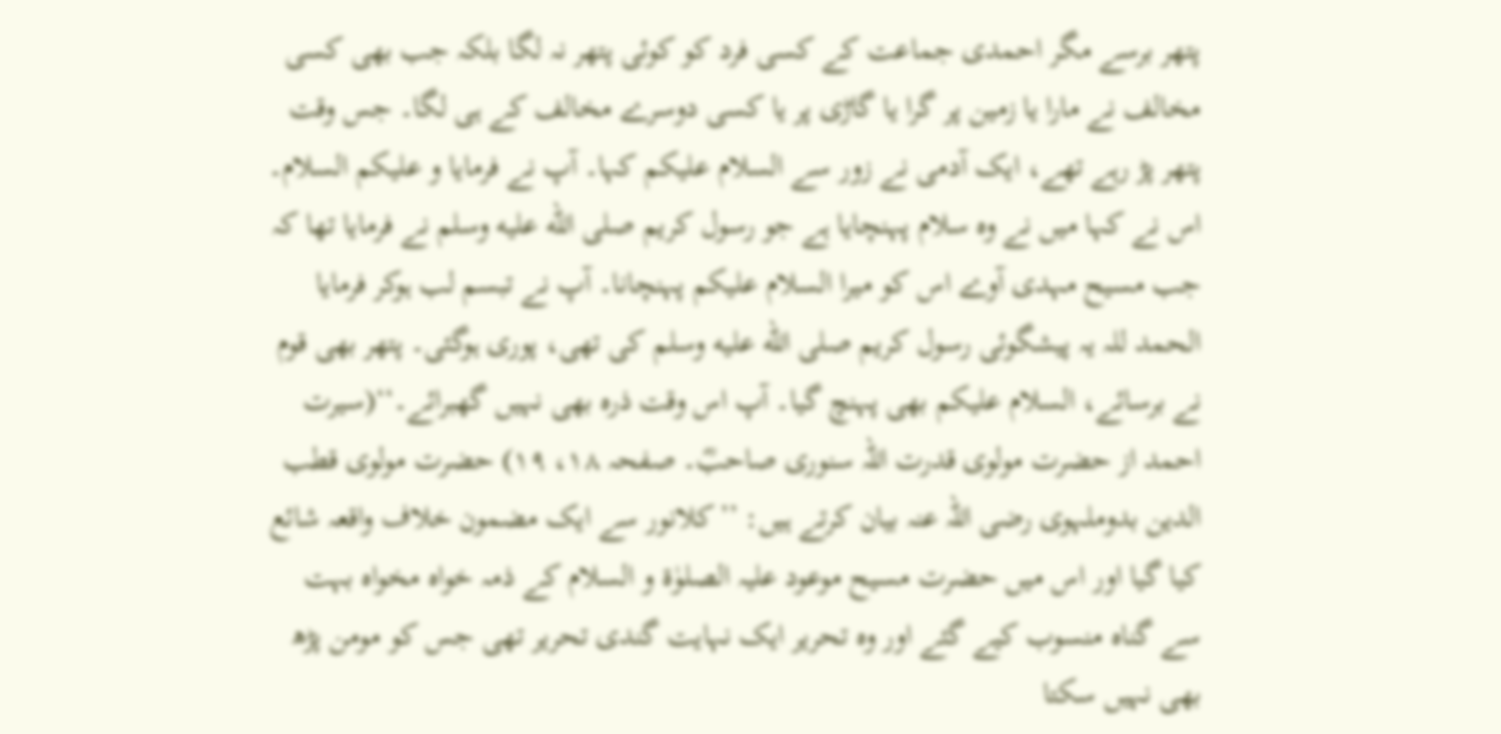پتھر برسے مگر احمدی جماعت کے کسی فرد کو کوئی پتھر نہ لگا بلکہ جب بھی کسی مخالف نے مارا یا زمین پر گرا یا گاڑی پر یا کسی دوسرے مخالف کے ہی لگا۔ جس وقت پتھر پڑ رہے تھے، ایک آدمی نے زور سے السلام علیکم کہا۔ آپ نے فرمایا و علیکم السلام۔ اس نے کہا میں نے وہ سلام پہنچایا ہے جو رسول کریم صلى الله عليه وسلم نے فرمایا تھا کہ جب مسیح مہدی آوے اس کو میرا السلام علیکم پہنچانا۔ آپ نے تبسم لب ہوکر فرمایا الحمد للہ یہ پیشگوئی رسول کریم صلى الله عليه وسلم کی تھی، پوری ہوگئی۔ پتھر بھی قوم نے برسائے، السلام علیکم بھی پہنچ گیا۔ آپ اس وقت ذرہ بھی نہیں گھبرائے۔‘‘(سیرت احمد از حضرت مولوی قدرت اللہ سنوری صاحبؓ۔ صفحہ ۱۸، ۱۹) حضرت مولوی قطب الدین بدوملہوی رضی اللہ عنہ بیان کرتے ہیں: ’’کلانور سے ایک مضمون خلاف واقعہ شائع کیا گیا اور اس میں حضرت مسیح موعود علیہ الصلوٰۃ و السلام کے ذمہ خواہ مخواہ بہت سے گناہ منسوب کیے گئے اور وہ تحریر ایک نہایت گندی تحریر تھی جس کو مومن پڑھ بھی نہیں سکتا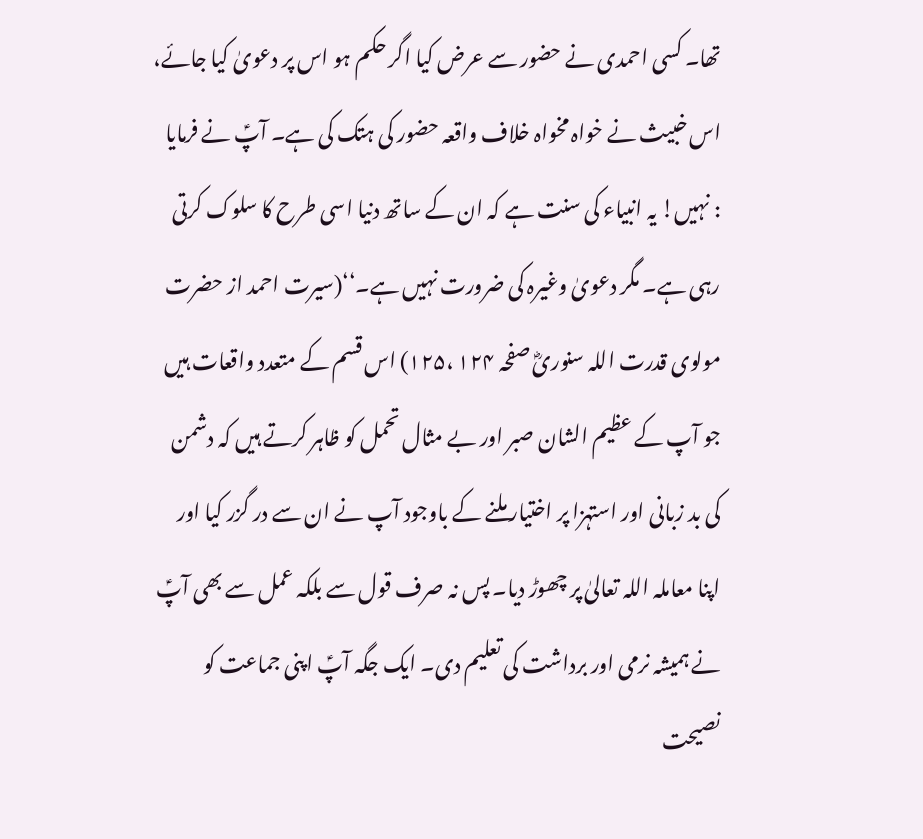تھا۔ کسی احمدی نے حضور سے عرض کیا اگر حکم ہو اس پر دعویٰ کیا جائے، اس خبیث نے خواہ مخواہ خلاف واقعہ حضور کی ہتک کی ہے۔ آپؑ نے فرمایا : نہیں! یہ انبیاء کی سنت ہے کہ ان کے ساتھ دنیا اسی طرح کا سلوک کرتی رہی ہے۔ مگر دعویٰ وغیرہ کی ضرورت نہیں ہے۔‘‘(سیرت احمد از حضرت مولوی قدرت اللہ سنوریؓ صفحہ ۱۲۴ ،۱۲۵) اس قسم کے متعدد واقعات ہیں جو آپ کے عظیم الشان صبر اور بے مثال تحمل کو ظاہر کرتے ہیں کہ دشمن کی بد زبانی اور استہزا پر اختیار ملنے کے باوجود آپ نے ان سے در گزر کیا اور اپنا معاملہ اللہ تعالیٰ پر چھوڑ دیا۔ پس نہ صرف قول سے بلکہ عمل سے بھی آپؑ نے ہمیشہ نرمی اور برداشت کی تعلیم دی۔ ایک جگہ آپؑ اپنی جماعت کو نصیحت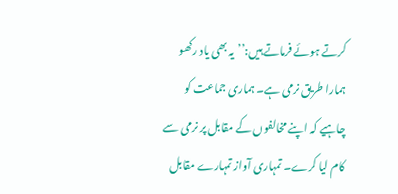کرتے ہوئے فرماتے ہیں:’’یہ بھی یاد رکھو ہمارا طریق نرمی ہے۔ ہماری جماعت کو چاہیے کہ اپنے مخالفوں کے مقابل پر نرمی سے کام لیا کرے۔ تمہاری آواز تمہارے مقابل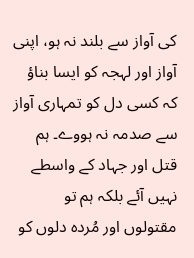کی آواز سے بلند نہ ہو، اپنی آواز اور لہجہ کو ایسا بناؤ کہ کسی دل کو تمہاری آواز سے صدمہ نہ ہووے۔ ہم قتل اور جہاد کے واسطے نہیں آئے بلکہ ہم تو مقتولوں اور مُردہ دلوں کو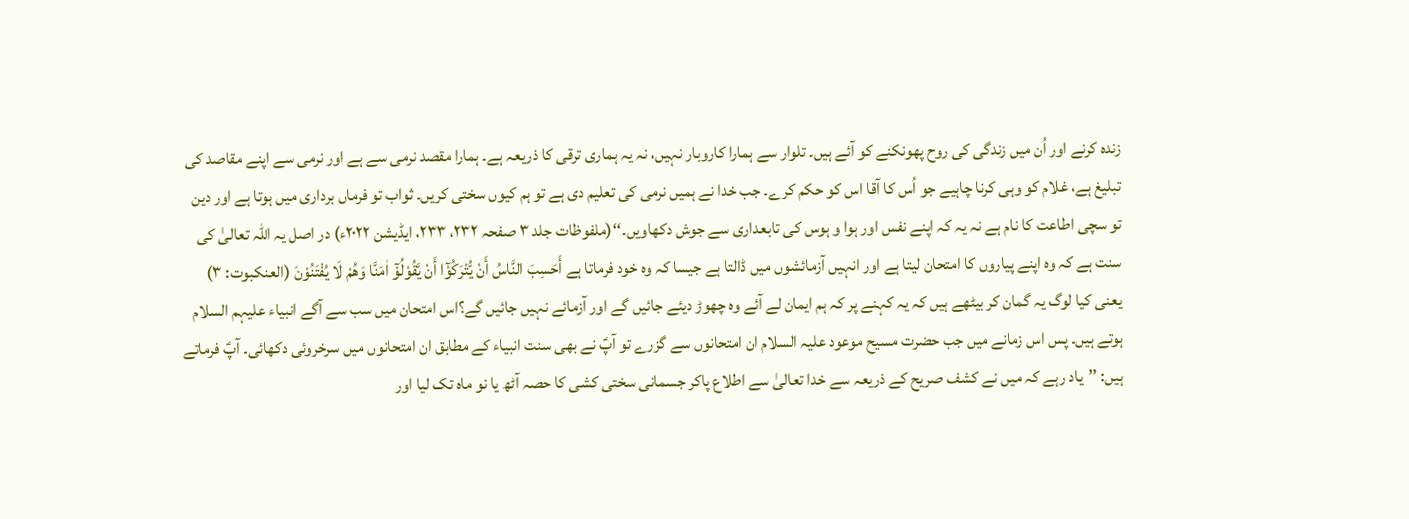زندہ کرنے اور اُن میں زندگی کی روح پھونکنے کو آئے ہیں۔ تلوار سے ہمارا کاروبار نہیں، نہ یہ ہماری ترقی کا ذریعہ ہے۔ ہمارا مقصد نرمی سے ہے اور نرمی سے اپنے مقاصد کی تبلیغ ہے، غلام کو وہی کرنا چاہیے جو اُس کا آقا اس کو حکم کرے۔ جب خدا نے ہمیں نرمی کی تعلیم دی ہے تو ہم کیوں سختی کریں۔ ثواب تو فرماں برداری میں ہوتا ہے اور دین تو سچی اطاعت کا نام ہے نہ یہ کہ اپنے نفس اور ہوا و ہوس کی تابعداری سے جوش دکھاویں۔‘‘(ملفوظات جلد ۳ صفحہ ۲۳۲، ۲۳۳، ایڈیشن ۲۰۲۲ء) در اصل یہ اللہ تعالیٰ کی سنت ہے کہ وہ اپنے پیاروں کا امتحان لیتا ہے اور انہیں آزمائشوں میں ڈالتا ہے جیسا کہ وہ خود فرماتا ہے أَحَسِبَ النَّاسُ أَنْ يُّتْرَكُوْٓا أَنْ يَّقُوْلُوْٓ اٰمَنَّا وَهُمْ لَا يُفْتَنُوْنَ (العنکبوت: ۳) یعنی کیا لوگ یہ گمان کر بیٹھے ہیں کہ یہ کہنے پر کہ ہم ایمان لے آئے وہ چھوڑ دیئے جائیں گے اور آزمائے نہیں جائیں گے؟اس امتحان میں سب سے آگے انبیاء علیہم السلام ہوتے ہیں۔ پس اس زمانے میں جب حضرت مسیح موعود علیہ السلام ان امتحانوں سے گزرے تو آپؑ نے بھی سنت انبیاء کے مطابق ان امتحانوں میں سرخروئی دکھائی۔ آپؑ فرماتے ہیں: ’’یاد رہے کہ میں نے کشف صریح کے ذریعہ سے خدا تعالیٰ سے اطلاع پاکر جسمانی سختی کشی کا حصہ آٹھ یا نو ماہ تک لیا اور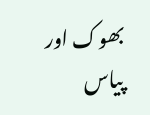بھوک اور پیاس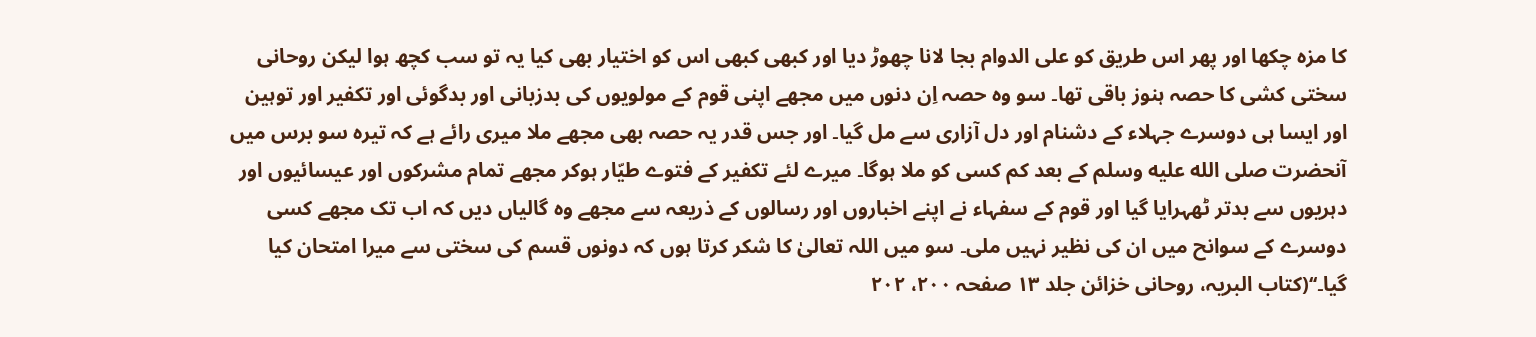کا مزہ چکھا اور پھر اس طریق کو علی الدوام بجا لانا چھوڑ دیا اور کبھی کبھی اس کو اختیار بھی کیا یہ تو سب کچھ ہوا لیکن روحانی سختی کشی کا حصہ ہنوز باقی تھا۔ سو وہ حصہ اِن دنوں میں مجھے اپنی قوم کے مولویوں کی بدزبانی اور بدگوئی اور تکفیر اور توہین اور ایسا ہی دوسرے جہلاء کے دشنام اور دل آزاری سے مل گیا۔ اور جس قدر یہ حصہ بھی مجھے ملا میری رائے ہے کہ تیرہ سو برس میں آنحضرت صلى الله عليه وسلم کے بعد کم کسی کو ملا ہوگا۔ میرے لئے تکفیر کے فتوے طیّار ہوکر مجھے تمام مشرکوں اور عیسائیوں اور دہریوں سے بدتر ٹھہرایا گیا اور قوم کے سفہاء نے اپنے اخباروں اور رسالوں کے ذریعہ سے مجھے وہ گالیاں دیں کہ اب تک مجھے کسی دوسرے کے سوانح میں ان کی نظیر نہیں ملی۔ سو میں اللہ تعالیٰ کا شکر کرتا ہوں کہ دونوں قسم کی سختی سے میرا امتحان کیا گیا۔‘‘(کتاب البریہ، روحانی خزائن جلد ۱۳ صفحہ ۲۰۰، ۲۰۲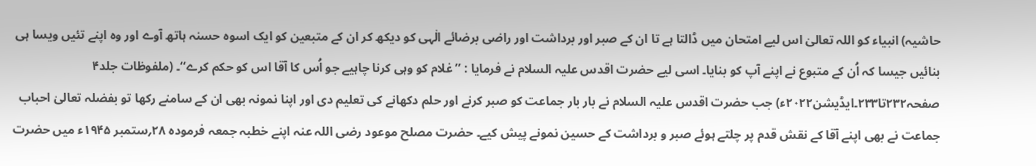حاشیہ) انبیاء کو اللہ تعالیٰ اس لیے امتحان میں ڈالتا ہے تا ان کے صبر اور برداشت اور راضی برضائے الٰہی کو دیکھ کر ان کے متبعین کو ایک اسوہ حسنہ ہاتھ آوے اور وہ اپنے تئیں ویسا ہی بنائیں جیسا کہ اُن کے متبوع نے اپنے آپ کو بنایا۔ اسی لیے حضرت اقدس علیہ السلام نے فرمایا : ’’غلام کو وہی کرنا چاہیے جو اُس کا آقا اس کو حکم کرے‘‘۔ (ملفوظات جلد۴ صفحہ۲۳۲تا۲۳۳۔ایڈیشن۲۰۲۲ء) جب حضرت اقدس علیہ السلام نے بار بار جماعت کو صبر کرنے اور حلم دکھانے کی تعلیم دی اور اپنا نمونہ بھی ان کے سامنے رکھا تو بفضلہ تعالیٰ احباب جماعت نے بھی اپنے آقا کے نقش قدم پر چلتے ہوئے صبر و برداشت کے حسین نمونے پیش کیے۔ حضرت مصلح موعود رضی اللہ عنہ اپنے خطبہ جمعہ فرمودہ ۲۸؍ستمبر ۱۹۴۵ء میں حضرت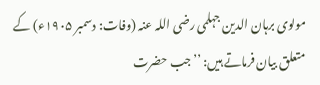مولوی برہان الدین جہلمی رضی اللہ عنہ (وفات: دسمبر ۱۹۰۵ء) کے متعلق بیان فرماتے ہیں: ’’جب حضرت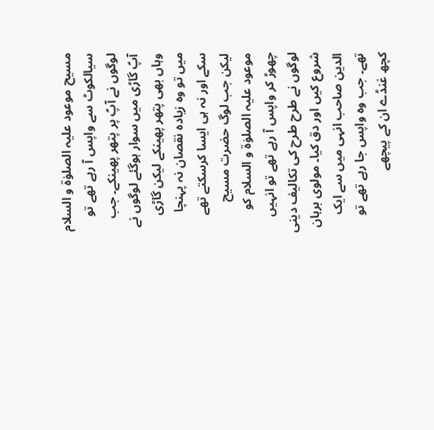مسیح موعود علیہ الصلوٰۃ و السلام سیالکوٹ سے واپس آ رہے تھے تو لوگوں نے آپؑ پر پتھر پھینکے۔ جب آپؑ گاڑی میں سوار ہوگئے لوگوں نے وہاں بھی پتھر پھینکے لیکن گاڑی میں تو وہ زیادہ نقصان نہ پہنچا سکے اور نہ ہی ایسا کرسکتے تھے لیکن جب لوگ حضرت مسیح موعود علیہ الصلوٰۃ و السلام کو چھوڑ کر واپس آ رہے تھے تو انہیں لوگوں نے طرح طرح کی تکالیف دینی شروع کیں اور دق کیا۔ مولوی برہان الدین صاحب انہی میں سے ایک تھے۔ جب وہ واپس جا رہے تھے تو کچھ غنڈے ان کے پیچھے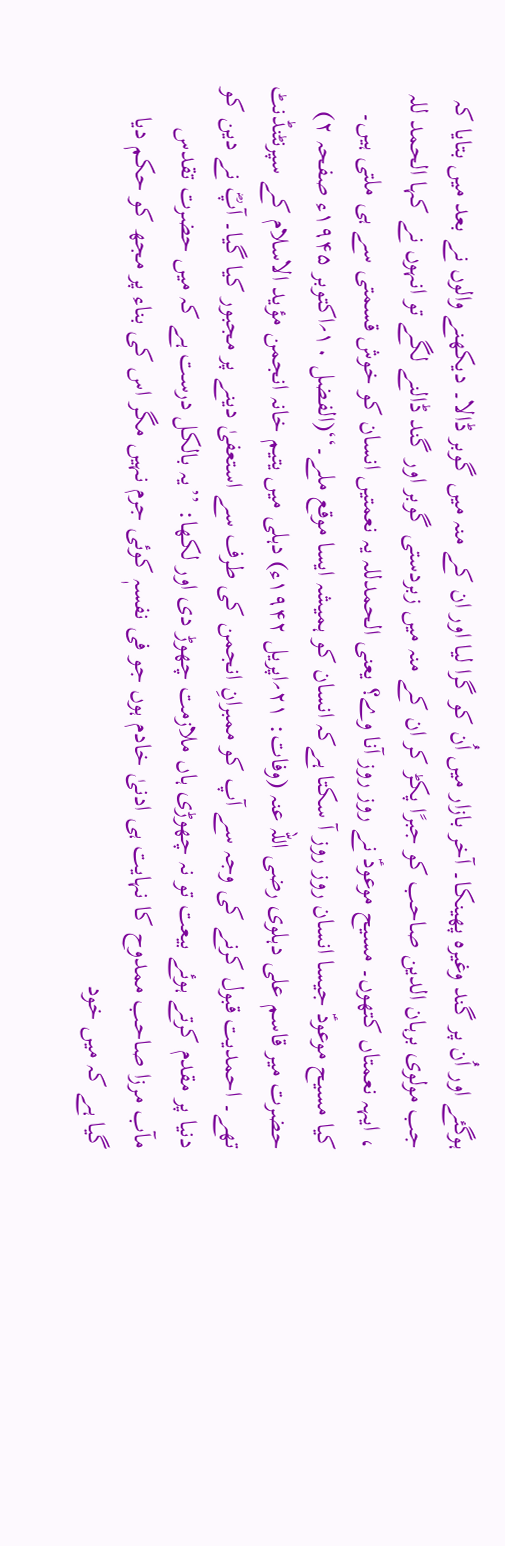ہوگئے اور اُن پر گند وغیرہ پھینکا۔ آخر بازار میں اُن کو گرا لیا اور ان کے منہ میں گوبر ڈالا۔ دیکھنے والوں نے بعد میں بتایا کہ جب مولوی برہان الدین صاحب کو جبرًا پکڑ کر ان کے منہ میں زبردستی گوبر اور گند ڈالنے لگے تو انہوں نے کہا الحمد للہ ، ایہہ نعمتاں کتھوں۔ مسیح موعودؑ نے روز روز آنا وے؟ یعنی الحمدللہ یہ نعمتیں انسان کو خوش قسمتی سے ہی ملتی ہیں۔ کیا مسیح موعودؑ جیسا انسان روز روز آ سکتا ہےکہ انسان کو ہمیشہ ایسا موقع ملے۔‘‘(الفضل ۱۰؍اکتوبر ۱۹۴۵ء صفحہ ۲) حضرت میر قاسم علی دہلوی رضی اللہ عنہ (وفات: ۲۱؍اپریل ۱۹۴۲ء) دہلی میں یتیم خانہ انجمن مؤید الاسلام کے سپرنٹنڈنٹ تھے۔ احمدیت قبول کرنے کی وجہ سے آپ کو ممبرانِ انجمن کی طرف سے استعفیٰ دینے پر مجبور کیا گیا۔ آپؓ نے دین کو دنیا پر مقدم کرتے ہوئے بیعت تو نہ چھوڑی ہاں ملازمت چھوڑ دی اور لکھا: ’’یہ بالکل درست ہے کہ میں حضرت تقدس مآب مرزا صاحب ممدوح کا نہایت ہی ادنیٰ خادم ہوں جو فی نفسہٖ کوئی جرم نہیں مگر اس کی بناء پر مجھ کو حکم دیا گیا ہے کہ میں خود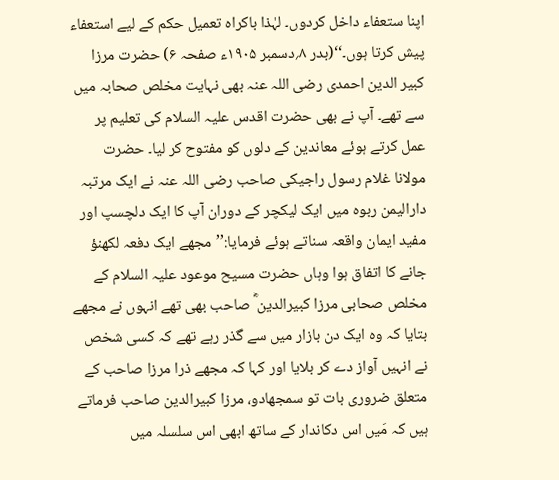اپنا ستعفاء داخل کردوں۔ لہٰذا باکراہ تعمیل حکم کے لیے استعفاء پیش کرتا ہوں۔‘‘(بدر ۸؍دسمبر ۱۹۰۵ء صفحہ ۶) حضرت مرزا کبیر الدین احمدی رضی اللہ عنہ بھی نہایت مخلص صحابہ میں سے تھے۔ آپ نے بھی حضرت اقدس علیہ السلام کی تعلیم پر عمل کرتے ہوئے معاندین کے دلوں کو مفتوح کر لیا۔ حضرت مولانا غلام رسول راجیکی صاحب رضی اللہ عنہ نے ایک مرتبہ دارالیمن ربوہ میں ایک لیکچر کے دوران آپ کا ایک دلچسپ اور مفید ایمان واقعہ سناتے ہوئے فرمایا:’’مجھے ایک دفعہ لکھنؤ جانے کا اتفاق ہوا وہاں حضرت مسیح موعود علیہ السلام کے مخلص صحابی مرزا کبیرالدین ؓ صاحب بھی تھے انہوں نے مجھے بتایا کہ وہ ایک دن بازار میں سے گذر رہے تھے کہ کسی شخص نے انہیں آواز دے کر بلایا اور کہا کہ مجھے ذرا مرزا صاحب کے متعلق ضروری بات تو سمجھادو، مرزا کبیرالدین صاحب فرماتے ہیں کہ مَیں اس دکاندار کے ساتھ ابھی اس سلسلہ میں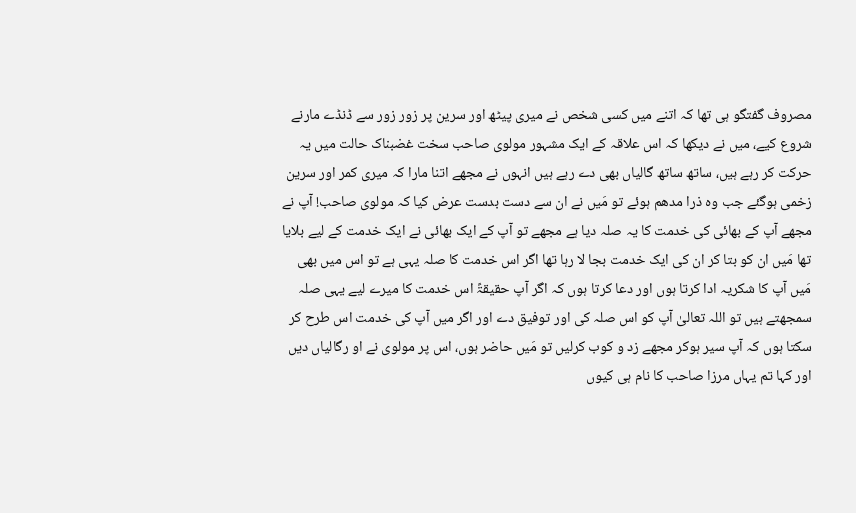مصروف گفتگو ہی تھا کہ اتنے میں کسی شخص نے میری پیٹھ اور سرین پر زور زور سے ڈنڈے مارنے شروع کیے، میں نے دیکھا کہ اس علاقہ کے ایک مشہور مولوی صاحب سخت غضبناک حالت میں یہ حرکت کر رہے ہیں، ساتھ ساتھ گالیاں بھی دے رہے ہیں انہوں نے مجھے اتنا مارا کہ میری کمر اور سرین زخمی ہوگئے جب وہ ذرا مدھم ہوئے تو مَیں نے ان سے دست بدست عرض کیا کہ مولوی صاحب! آپ نے مجھے آپ کے بھائی کی خدمت کا یہ صلہ دیا ہے مجھے تو آپ کے ایک بھائی نے ایک خدمت کے لیے بلایا تھا مَیں ان کو بتا کر ان کی ایک خدمت بجا لا رہا تھا اگر اس خدمت کا صلہ یہی ہے تو اس میں بھی مَیں آپ کا شکریہ ادا کرتا ہوں اور دعا کرتا ہوں کہ اگر آپ حقیقۃً اس خدمت کا میرے لیے یہی صلہ سمجھتے ہیں تو اللہ تعالیٰ آپ کو اس صلہ کی اور توفیق دے اور اگر میں آپ کی خدمت اس طرح کر سکتا ہوں کہ آپ سیر ہوکر مجھے زد و کوب کرلیں تو مَیں حاضر ہوں، اس پر مولوی نے او رگالیاں دیں اور کہا تم یہاں مرزا صاحب کا نام ہی کیوں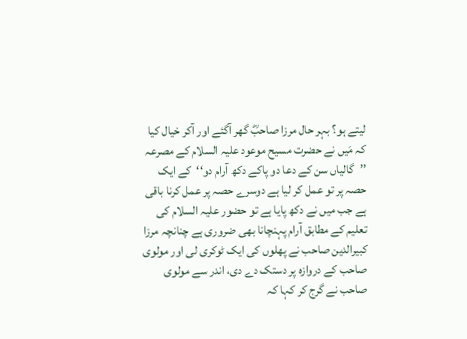لیتے ہو؟ بہر حال مرزا صاحبؓ گھر آگئے اور آکر خیال کیا کہ مَیں نے حضرت مسیح موعود علیہ السلام کے مصرعہ ’’گالیاں سن کے دعا دو پاکے دکھ آرام دو‘‘کے ایک حصہ پر تو عمل کر لیا ہے دوسرے حصہ پر عمل کرنا باقی ہے جب میں نے دکھ پایا ہے تو حضور علیہ السلام کی تعلیم کے مطابق آرام پہنچانا بھی ضروری ہے چنانچہ مرزا کبیرالدین صاحب نے پھلوں کی ایک ٹوکری لی اور مولوی صاحب کے دروازہ پر دستک دے دی، اندر سے مولوی صاحب نے گرج کر کہا کہ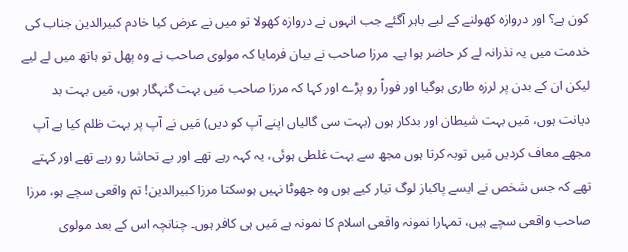کون ہے؟ اور دروازہ کھولنے کے لیے باہر آگئے جب انہوں نے دروازہ کھولا تو میں نے عرض کیا خادم کبیرالدین جناب کی خدمت میں یہ نذرانہ لے کر حاضر ہوا ہے۔ مرزا صاحب نے بیان فرمایا کہ مولوی صاحب نے وہ پھل تو ہاتھ میں لے لیے لیکن ان کے بدن پر لرزہ طاری ہوگیا اور فوراً رو پڑے اور کہا کہ مرزا صاحب مَیں بہت گنہگار ہوں، مَیں بہت بد دیانت ہوں، مَیں بہت شیطان اور بدکار ہوں (بہت سی گالیاں اپنے آپ کو دیں) مَیں نے آپ پر بہت ظلم کیا ہے آپ مجھے معاف کردیں مَیں توبہ کرتا ہوں مجھ سے بہت غلطی ہوئی، یہ کہہ رہے تھے اور بے تحاشا رو رہے تھے اور کہتے تھے کہ جس شخص نے ایسے پاکباز لوگ تیار کیے ہوں وہ جھوٹا نہیں ہوسکتا مرزا کبیرالدین! تم واقعی سچے ہو، مرزا صاحب واقعی سچے ہیں، تمہارا نمونہ واقعی اسلام کا نمونہ ہے مَیں ہی کافر ہوں۔ چنانچہ اس کے بعد مولوی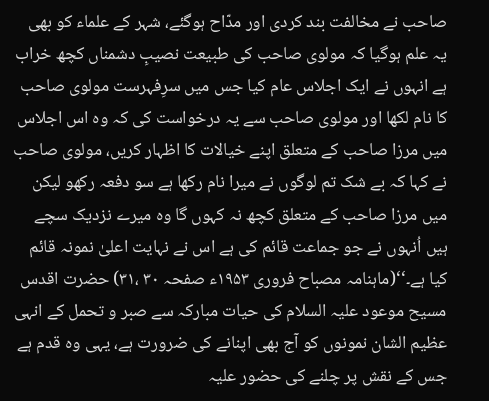صاحب نے مخالفت بند کردی اور مدّاح ہوگئے، شہر کے علماء کو بھی یہ علم ہوگیا کہ مولوی صاحب کی طبیعت نصیبِ دشمناں کچھ خراب ہے انہوں نے ایک اجلاس عام کیا جس میں سرِفہرست مولوی صاحب کا نام لکھا اور مولوی صاحب سے یہ درخواست کی کہ وہ اس اجلاس میں مرزا صاحب کے متعلق اپنے خیالات کا اظہار کریں، مولوی صاحب نے کہا کہ بے شک تم لوگوں نے میرا نام رکھا ہے سو دفعہ رکھو لیکن میں مرزا صاحب کے متعلق کچھ نہ کہوں گا وہ میرے نزدیک سچے ہیں اُنہوں نے جو جماعت قائم کی ہے اس نے نہایت اعلیٰ نمونہ قائم کیا ہے۔‘‘(ماہنامہ مصباح فروری ۱۹۵۳ء صفحہ ۳۰ ،۳۱) حضرت اقدس مسیح موعود علیہ السلام کی حیات مبارکہ سے صبر و تحمل کے انہی عظیم الشان نمونوں کو آج بھی اپنانے کی ضرورت ہے، یہی وہ قدم ہے جس کے نقش پر چلنے کی حضور علیہ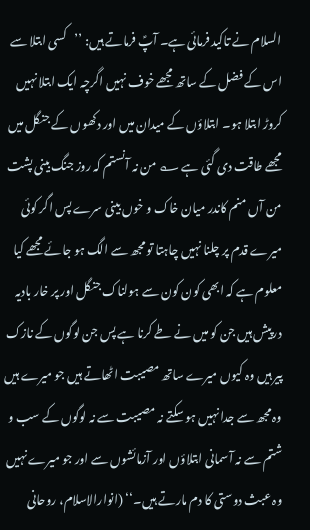السلام نے تاکید فرمائی ہے۔ آپؑ فرماتے ہیں: ’’کسی ابتلا سے اس کے فضل کے ساتھ مجھے خوف نہیں اگرچہ ایک ابتلا نہیں کروڑ ابتلا ہو۔ ابتلاؤں کے میدان میں اور دکھوں کے جنگل میں مجھے طاقت دی گئی ہے ؎ من نہ آنستم کہ روز جنگ بینی پشت من آں منم کاندر میان خاک و خوں بینی سرے پس اگر کوئی میرے قدم پر چلنا نہیں چاہتا تو مجھ سے الگ ہو جائے مجھے کیا معلوم ہے کہ ابھی کون کون سے ہولناک جنگل اور پر خار بادیہ درپیش ہیں جن کو میں نے طے کرنا ہے پس جن لوگوں کے نازک پیر ہیں وہ کیوں میرے ساتھ مصیبت اٹھاتے ہیں جو میرے ہیں وہ مجھ سے جدا نہیں ہو سکتے نہ مصیبت سے نہ لوگوں کے سب و شتم سے نہ آسمانی ابتلاؤں اور آزمائشوں سے اور جو میرے نہیں وہ عبث دوستی کا دم مارتے ہیں۔‘‘ (انوارالاسلام، روحانی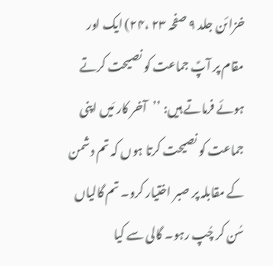خزائن جلد ۹ صفحہ ۲۳ ،۲۴) ایک اور مقام پر آپؑ جماعت کو نصیحت کرتے ہوئے فرماتے ہیں: ’’آخر کار مَیں اپنی جماعت کو نصیحت کرتا ہوں کہ تم دشمن کے مقابلہ پر صبر اختیار کرو۔ تم گالیاں سُن کر چُپ رہو۔ گالی سے کیا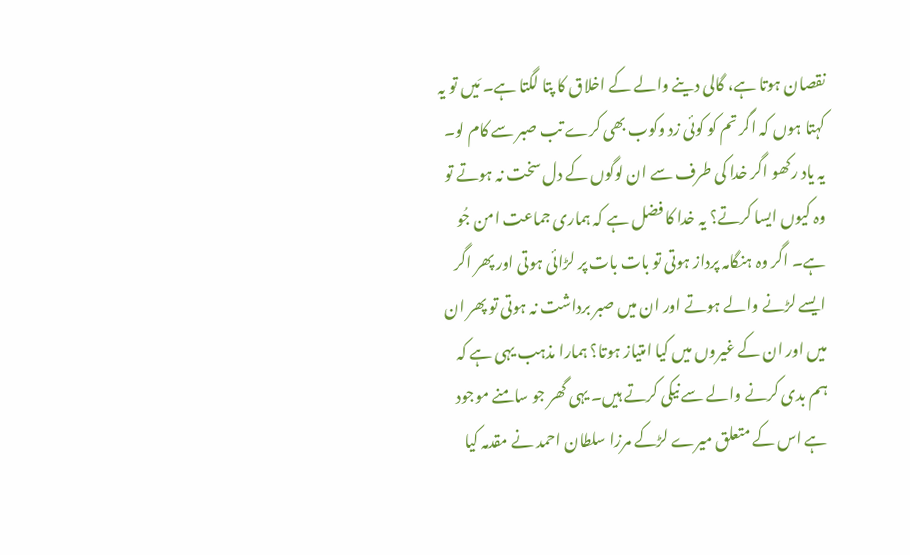نقصان ہوتا ہے، گالی دینے والے کے اخلاق کا پتا لگتا ہے۔ مَیں تو یہ کہتا ہوں کہ اگر تم کو کوئی زد وکوب بھی کرے تب صبر سے کام لو۔ یہ یاد رکھو اگر خدا کی طرف سے ان لوگوں کے دل سخت نہ ہوتے تو وہ کیوں ایسا کرتے؟ یہ خدا کا فضل ہے کہ ہماری جماعت امن جُو ہے۔ اگر وہ ہنگامہ پرداز ہوتی تو بات بات پر لڑائی ہوتی اور پھر اگر ایسے لڑنے والے ہوتے اور ان میں صبر برداشت نہ ہوتی تو پھر ان میں اور ان کے غیروں میں کیا امتیاز ہوتا؟ ہمارا مذہب یہی ہے کہ ہم بدی کرنے والے سے نیکی کرتے ہیں۔ یہی گھر جو سامنے موجود ہے اس کے متعلق میرے لڑکے مرزا سلطان احمد نے مقدمہ کیا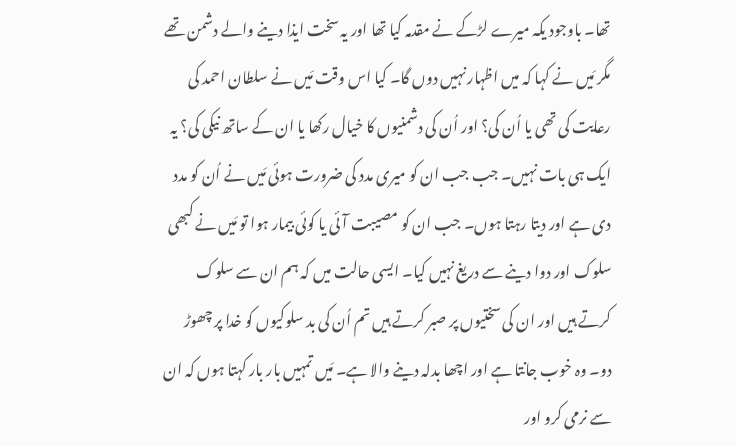تھا۔ باوجود یکہ میرے لڑکے نے مقدمہ کیا تھا اور یہ سخت ایذا دینے والے دشمن تھے مگر مَیں نے کہا کہ میں اظہار نہیں دوں گا۔ کیا اس وقت مَیں نے سلطان احمد کی رعایت کی تھی یا اُن کی؟ اور اُن کی دشمنیوں کا خیال رکھا یا ان کے ساتھ نیکی کی؟ یہ ایک ہی بات نہیں۔ جب جب ان کو میری مدد کی ضرورت ہوئی مَیں نے اُن کو مدد دی ہے اور دیتا رہتا ہوں۔ جب ان کو مصیبت آئی یا کوئی بیمار ہوا تو مَیں نے کبھی سلوک اور دوا دینے سے دریغ نہیں کیا۔ ایسی حالت میں کہ ہم ان سے سلوک کرتے ہیں اور ان کی سختیوں پر صبر کرتے ہیں تم اُن کی بد سلوکیوں کو خدا پر چھوڑ دو۔ وہ خوب جانتا ہے اور اچھا بدلہ دینے والا ہے۔ مَیں تمہیں بار بار کہتا ہوں کہ ان سے نرمی کرو اور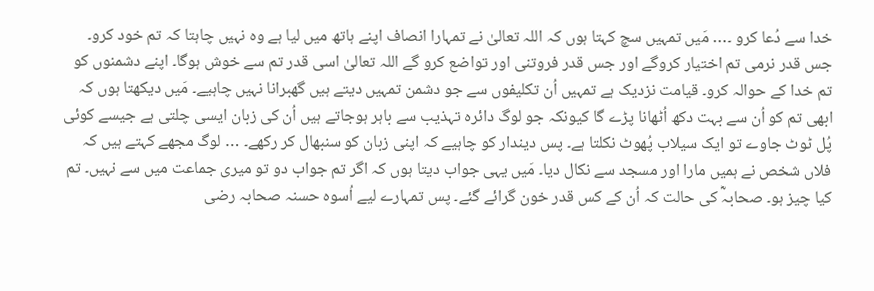خدا سے دُعا کرو ۔… مَیں تمہیں سچ کہتا ہوں کہ اللہ تعالیٰ نے تمہارا انصاف اپنے ہاتھ میں لیا ہے وہ نہیں چاہتا کہ تم خود کرو۔ جس قدر نرمی تم اختیار کروگے اور جس قدر فروتنی اور تواضع کرو گے اللہ تعالیٰ اسی قدر تم سے خوش ہوگا۔ اپنے دشمنوں کو تم خدا کے حوالہ کرو۔ قیامت نزدیک ہے تمہیں اُن تکلیفوں سے جو دشمن تمہیں دیتے ہیں گھبرانا نہیں چاہیے۔ مَیں دیکھتا ہوں کہ ابھی تم کو اُن سے بہت دکھ اُٹھانا پڑے گا کیونکہ جو لوگ دائرہ تہذیب سے باہر ہوجاتے ہیں اُن کی زبان ایسی چلتی ہے جیسے کوئی پُل ٹوٹ جاوے تو ایک سیلاب پُھوٹ نکلتا ہے۔ پس دیندار کو چاہیے کہ اپنی زبان کو سنبھال کر رکھے۔ … لوگ مجھے کہتے ہیں کہ فلاں شخص نے ہمیں مارا اور مسجد سے نکال دیا۔ مَیں یہی جواب دیتا ہوں کہ اگر تم جواب دو تو میری جماعت میں سے نہیں۔ تم کیا چیز ہو۔ صحابہؓ کی حالت کہ اُن کے کس قدر خون گرائے گئے۔ پس تمہارے لیے اُسوہ حسنہ صحابہ رضی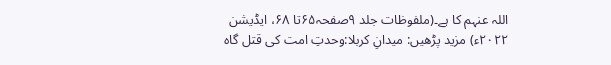اللہ عنہم کا ہے۔(ملفوظات جلد ۹صفحہ۶۵تا ۶۸، ایڈیشن ۲۰۲۲ء) مزید پڑھیں: میدانِ کربلا:وحدتِ امت کی قتل گاہ